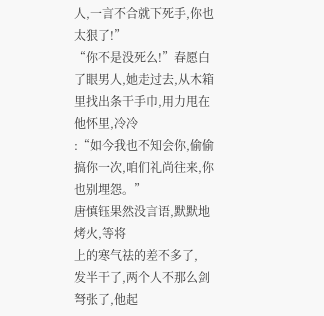人,一言不合就下死手,你也太狠了!”
“你不是没死么!”春愿白了眼男人,她走过去,从木箱里找出条干手巾,用力甩在他怀里,冷冷
:“如今我也不知会你,偷偷搞你一次,咱们礼尚往来,你也别埋怨。”
唐慎钰果然没言语,默默地烤火,等将
上的寒气祛的差不多了,
发半干了,两个人不那么剑
弩张了,他起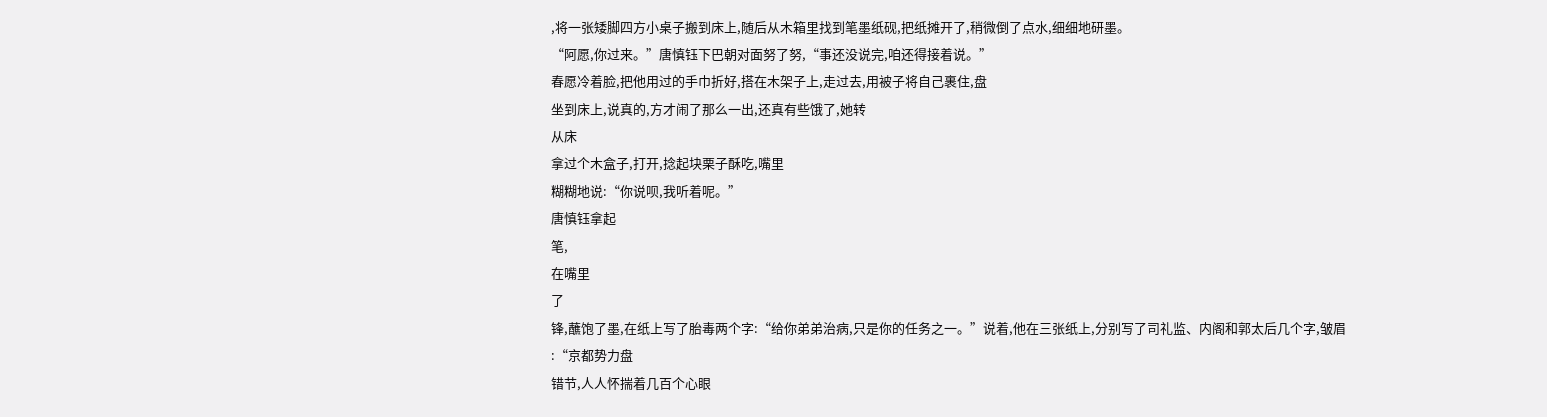,将一张矮脚四方小桌子搬到床上,随后从木箱里找到笔墨纸砚,把纸摊开了,稍微倒了点水,细细地研墨。
“阿愿,你过来。”唐慎钰下巴朝对面努了努,“事还没说完,咱还得接着说。”
春愿冷着脸,把他用过的手巾折好,搭在木架子上,走过去,用被子将自己裹住,盘
坐到床上,说真的,方才闹了那么一出,还真有些饿了,她转
从床
拿过个木盒子,打开,捻起块栗子酥吃,嘴里
糊糊地说:“你说呗,我听着呢。”
唐慎钰拿起
笔,
在嘴里
了
锋,蘸饱了墨,在纸上写了胎毒两个字:“给你弟弟治病,只是你的任务之一。”说着,他在三张纸上,分别写了司礼监、内阁和郭太后几个字,皱眉
:“京都势力盘
错节,人人怀揣着几百个心眼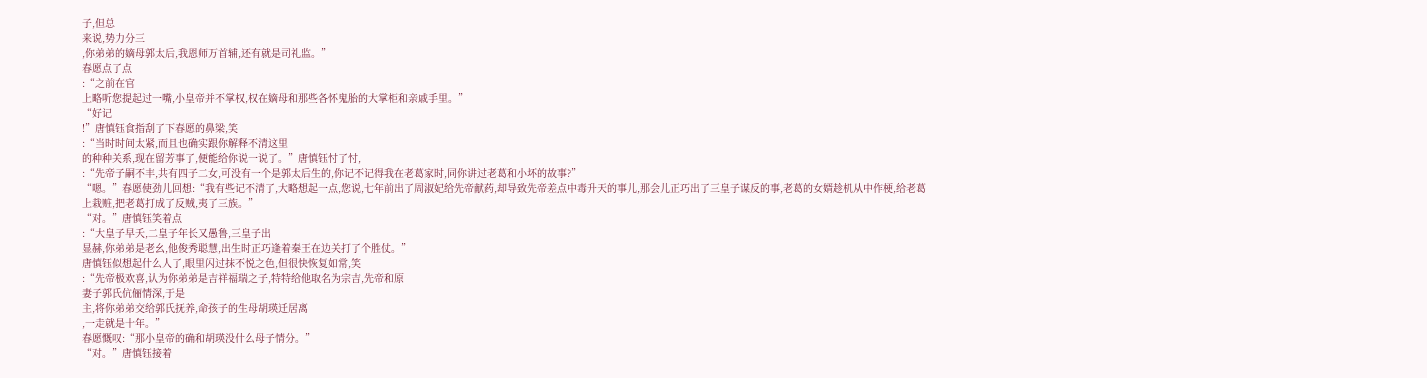子,但总
来说,势力分三
,你弟弟的嫡母郭太后,我恩师万首辅,还有就是司礼监。”
春愿点了点
:“之前在官
上略听您提起过一嘴,小皇帝并不掌权,权在嫡母和那些各怀鬼胎的大掌柜和亲戚手里。”
“好记
!”唐慎钰食指刮了下春愿的鼻梁,笑
:“当时时间太紧,而且也确实跟你解释不清这里
的种种关系,现在留芳事了,便能给你说一说了。”唐慎钰忖了忖,
:“先帝子嗣不丰,共有四子二女,可没有一个是郭太后生的,你记不记得我在老葛家时,同你讲过老葛和小坏的故事?”
“嗯。”春愿使劲儿回想:“我有些记不清了,大略想起一点,您说,七年前出了周淑妃给先帝献药,却导致先帝差点中毒升天的事儿,那会儿正巧出了三皇子谋反的事,老葛的女婿趁机从中作梗,给老葛
上栽赃,把老葛打成了反贼,夷了三族。”
“对。”唐慎钰笑着点
:“大皇子早夭,二皇子年长又愚鲁,三皇子出
显赫,你弟弟是老幺,他俊秀聪慧,出生时正巧逢着秦王在边关打了个胜仗。”
唐慎钰似想起什么人了,眼里闪过抹不悦之色,但很快恢复如常,笑
:“先帝极欢喜,认为你弟弟是吉祥福瑞之子,特特给他取名为宗吉,先帝和原
妻子郭氏伉俪情深,于是
主,将你弟弟交给郭氏抚养,命孩子的生母胡瑛迁居离
,一走就是十年。”
春愿慨叹:“那小皇帝的确和胡瑛没什么母子情分。”
“对。”唐慎钰接着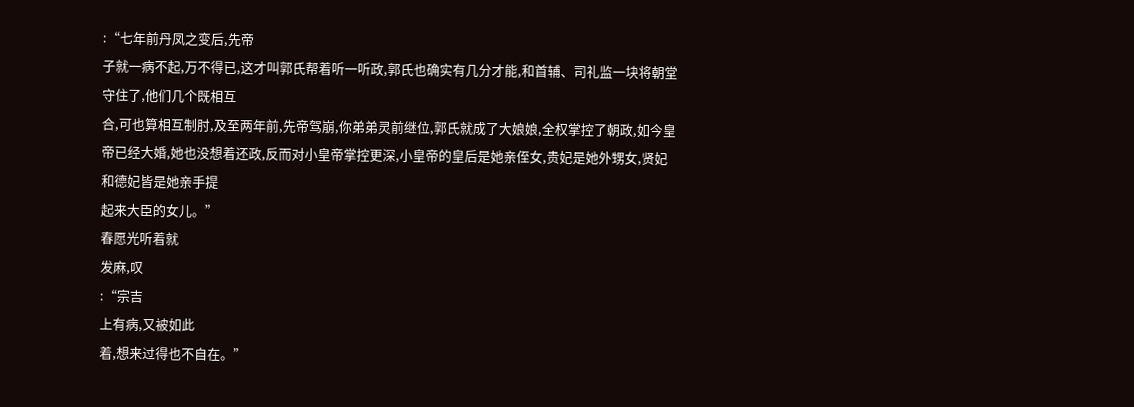:“七年前丹凤之变后,先帝
子就一病不起,万不得已,这才叫郭氏帮着听一听政,郭氏也确实有几分才能,和首辅、司礼监一块将朝堂守住了,他们几个既相互
合,可也算相互制肘,及至两年前,先帝驾崩,你弟弟灵前继位,郭氏就成了大娘娘,全权掌控了朝政,如今皇帝已经大婚,她也没想着还政,反而对小皇帝掌控更深,小皇帝的皇后是她亲侄女,贵妃是她外甥女,贤妃和德妃皆是她亲手提
起来大臣的女儿。”
春愿光听着就
发麻,叹
:“宗吉
上有病,又被如此
着,想来过得也不自在。”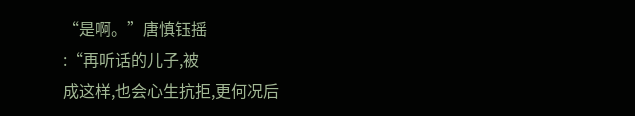“是啊。”唐慎钰摇
:“再听话的儿子,被
成这样,也会心生抗拒,更何况后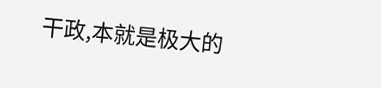干政,本就是极大的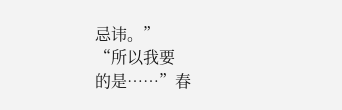忌讳。”
“所以我要
的是……”春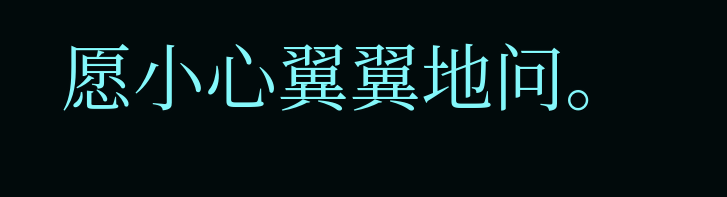愿小心翼翼地问。